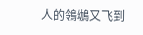人的鴒鴢又飞到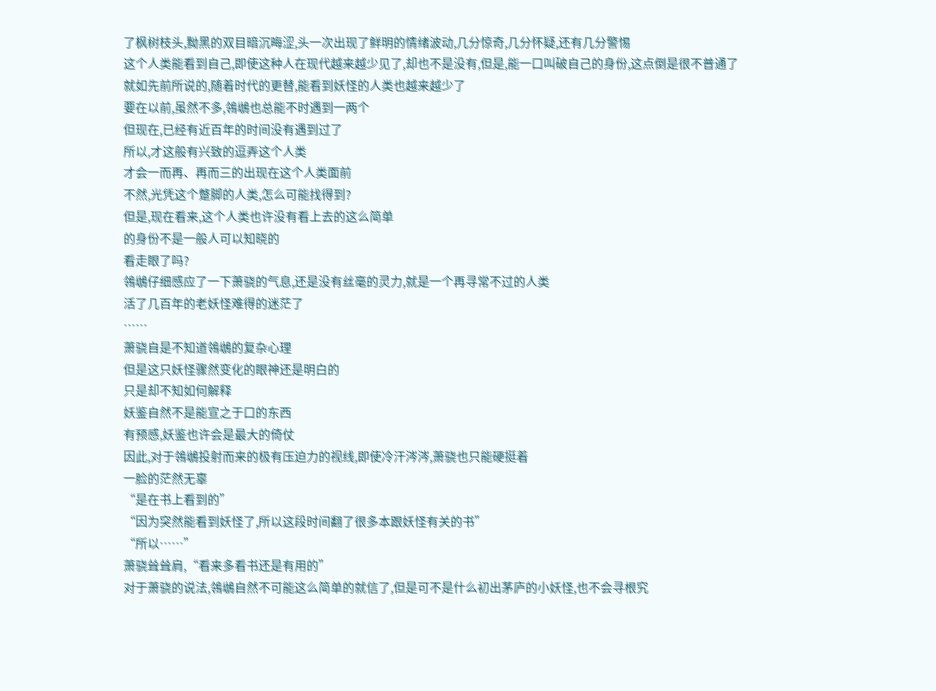了枫树枝头,黝黑的双目暗沉晦涩,头一次出现了鲜明的情绪波动,几分惊奇,几分怀疑,还有几分警惕
这个人类能看到自己,即使这种人在现代越来越少见了,却也不是没有,但是,能一口叫破自己的身份,这点倒是很不普通了
就如先前所说的,随着时代的更替,能看到妖怪的人类也越来越少了
要在以前,虽然不多,鴒鴢也总能不时遇到一两个
但现在,已经有近百年的时间没有遇到过了
所以,才这般有兴致的逗弄这个人类
才会一而再、再而三的出现在这个人类面前
不然,光凭这个蹩脚的人类,怎么可能找得到?
但是,现在看来,这个人类也许没有看上去的这么简单
的身份不是一般人可以知晓的
看走眼了吗?
鴒鴢仔细感应了一下萧骁的气息,还是没有丝毫的灵力,就是一个再寻常不过的人类
活了几百年的老妖怪难得的迷茫了
……
萧骁自是不知道鴒鴢的复杂心理
但是这只妖怪骤然变化的眼神还是明白的
只是却不知如何解释
妖鉴自然不是能宣之于口的东西
有预感,妖鉴也许会是最大的倚仗
因此,对于鴒鴢投射而来的极有压迫力的视线,即使冷汗涔涔,萧骁也只能硬挺着
一脸的茫然无辜
“是在书上看到的”
“因为突然能看到妖怪了,所以这段时间翻了很多本跟妖怪有关的书”
“所以……”
萧骁耸耸肩,“看来多看书还是有用的”
对于萧骁的说法,鴒鴢自然不可能这么简单的就信了,但是可不是什么初出茅庐的小妖怪,也不会寻根究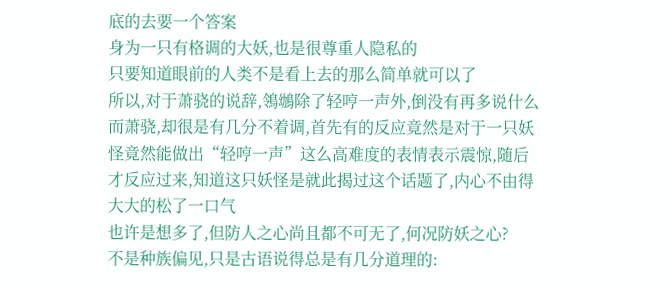底的去要一个答案
身为一只有格调的大妖,也是很尊重人隐私的
只要知道眼前的人类不是看上去的那么简单就可以了
所以,对于萧骁的说辞,鴒鴢除了轻哼一声外,倒没有再多说什么
而萧骁,却很是有几分不着调,首先有的反应竟然是对于一只妖怪竟然能做出“轻哼一声”这么高难度的表情表示震惊,随后才反应过来,知道这只妖怪是就此揭过这个话题了,内心不由得大大的松了一口气
也许是想多了,但防人之心尚且都不可无了,何况防妖之心?
不是种族偏见,只是古语说得总是有几分道理的: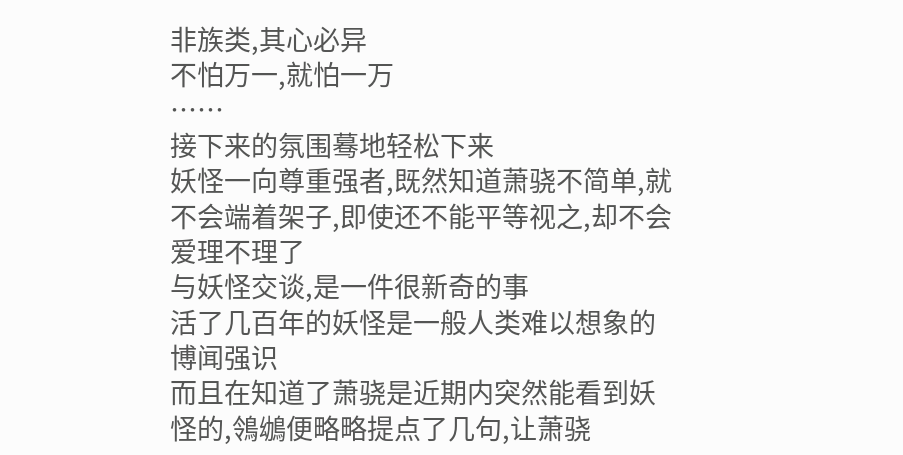非族类,其心必异
不怕万一,就怕一万
……
接下来的氛围蓦地轻松下来
妖怪一向尊重强者,既然知道萧骁不简单,就不会端着架子,即使还不能平等视之,却不会爱理不理了
与妖怪交谈,是一件很新奇的事
活了几百年的妖怪是一般人类难以想象的博闻强识
而且在知道了萧骁是近期内突然能看到妖怪的,鴒鴢便略略提点了几句,让萧骁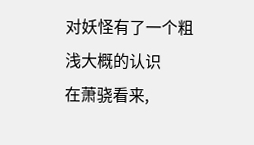对妖怪有了一个粗浅大概的认识
在萧骁看来,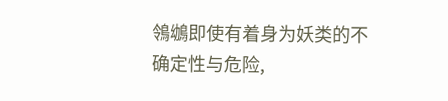鴒鴢即使有着身为妖类的不确定性与危险,